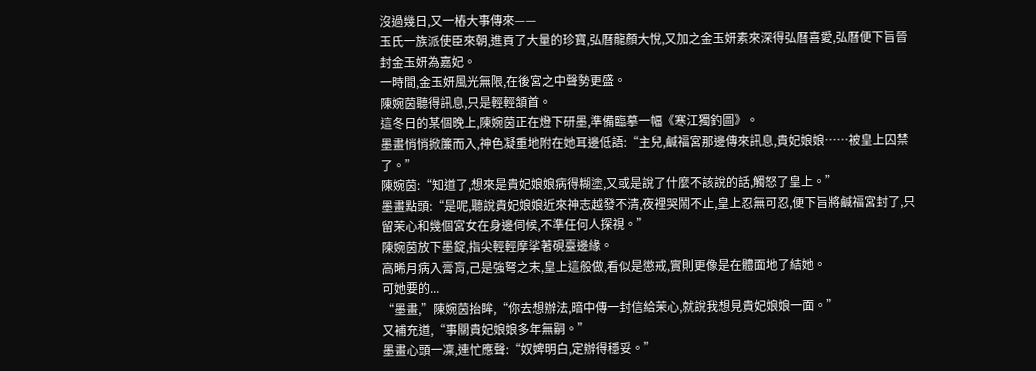沒過幾日,又一樁大事傳來——
玉氏一族派使臣來朝,進貢了大量的珍寶,弘曆龍顏大悅,又加之金玉妍素來深得弘曆喜愛,弘曆便下旨晉封金玉妍為嘉妃。
一時間,金玉妍風光無限,在後宮之中聲勢更盛。
陳婉茵聽得訊息,只是輕輕頷首。
這冬日的某個晚上,陳婉茵正在燈下研墨,準備臨摹一幅《寒江獨釣圖》。
墨畫悄悄掀簾而入,神色凝重地附在她耳邊低語:“主兒,鹹福宮那邊傳來訊息,貴妃娘娘……被皇上囚禁了。”
陳婉茵:“知道了,想來是貴妃娘娘病得糊塗,又或是說了什麼不該說的話,觸怒了皇上。”
墨畫點頭:“是呢,聽說貴妃娘娘近來神志越發不清,夜裡哭鬧不止,皇上忍無可忍,便下旨將鹹福宮封了,只留茉心和幾個宮女在身邊伺候,不準任何人探視。”
陳婉茵放下墨錠,指尖輕輕摩挲著硯臺邊緣。
高晞月病入膏肓,己是強弩之末,皇上這般做,看似是懲戒,實則更像是在體面地了結她。
可她要的...
“墨畫,”陳婉茵抬眸,“你去想辦法,暗中傳一封信給茉心,就說我想見貴妃娘娘一面。”
又補充道,“事關貴妃娘娘多年無嗣。”
墨畫心頭一凜,連忙應聲:“奴婢明白,定辦得穩妥。”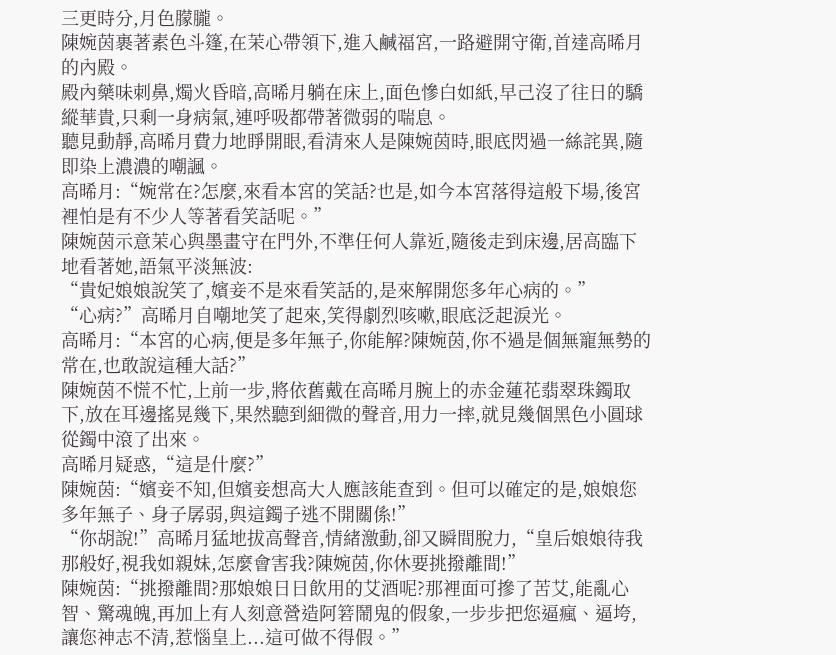三更時分,月色朦朧。
陳婉茵裹著素色斗篷,在茉心帶領下,進入鹹福宮,一路避開守衛,首達高晞月的內殿。
殿內藥味刺鼻,燭火昏暗,高晞月躺在床上,面色慘白如紙,早己沒了往日的驕縱華貴,只剩一身病氣,連呼吸都帶著微弱的喘息。
聽見動靜,高晞月費力地睜開眼,看清來人是陳婉茵時,眼底閃過一絲詫異,隨即染上濃濃的嘲諷。
高晞月:“婉常在?怎麼,來看本宮的笑話?也是,如今本宮落得這般下場,後宮裡怕是有不少人等著看笑話呢。”
陳婉茵示意茉心與墨畫守在門外,不準任何人靠近,隨後走到床邊,居高臨下地看著她,語氣平淡無波:
“貴妃娘娘說笑了,嬪妾不是來看笑話的,是來解開您多年心病的。”
“心病?”高晞月自嘲地笑了起來,笑得劇烈咳嗽,眼底泛起淚光。
高晞月:“本宮的心病,便是多年無子,你能解?陳婉茵,你不過是個無寵無勢的常在,也敢說這種大話?”
陳婉茵不慌不忙,上前一步,將依舊戴在高晞月腕上的赤金蓮花翡翠珠鐲取下,放在耳邊搖晃幾下,果然聽到細微的聲音,用力一摔,就見幾個黑色小圓球從鐲中滾了出來。
高晞月疑惑,“這是什麼?”
陳婉茵:“嬪妾不知,但嬪妾想高大人應該能查到。但可以確定的是,娘娘您多年無子、身子孱弱,與這鐲子逃不開關係!”
“你胡說!”高晞月猛地拔高聲音,情緒激動,卻又瞬間脫力,“皇后娘娘待我那般好,視我如親妹,怎麼會害我?陳婉茵,你休要挑撥離間!”
陳婉茵:“挑撥離間?那娘娘日日飲用的艾酒呢?那裡面可摻了苦艾,能亂心智、驚魂魄,再加上有人刻意營造阿箬鬧鬼的假象,一步步把您逼瘋、逼垮,讓您神志不清,惹惱皇上...這可做不得假。”